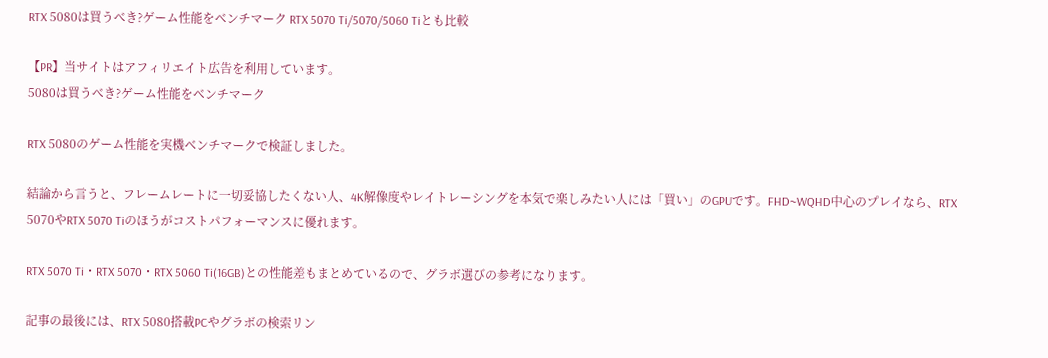RTX 5080は買うべき?ゲーム性能をベンチマーク RTX 5070 Ti/5070/5060 Tiとも比較

【PR】当サイトはアフィリエイト広告を利用しています。
5080は買うべき?ゲーム性能をベンチマーク

RTX 5080のゲーム性能を実機ベンチマークで検証しました。

結論から言うと、フレームレートに一切妥協したくない人、4K解像度やレイトレーシングを本気で楽しみたい人には「買い」のGPUです。FHD~WQHD中心のプレイなら、RTX 5070やRTX 5070 Tiのほうがコストパフォーマンスに優れます。

RTX 5070 Ti・RTX 5070・RTX 5060 Ti(16GB)との性能差もまとめているので、グラボ選びの参考になります。

記事の最後には、RTX 5080搭載PCやグラボの検索リン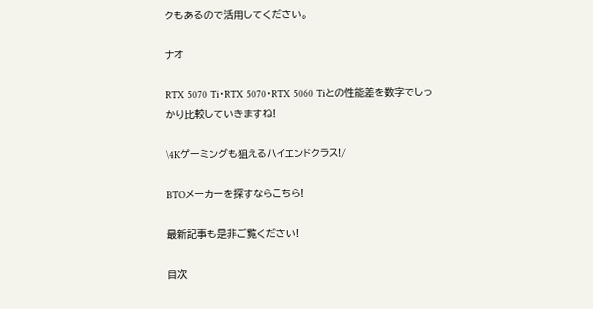クもあるので活用してください。

ナオ

RTX 5070 Ti・RTX 5070・RTX 5060 Tiとの性能差を数字でしっかり比較していきますね!

\4Kゲーミングも狙えるハイエンドクラス!/

BTOメーカーを探すならこちら!

最新記事も是非ご覧ください!

目次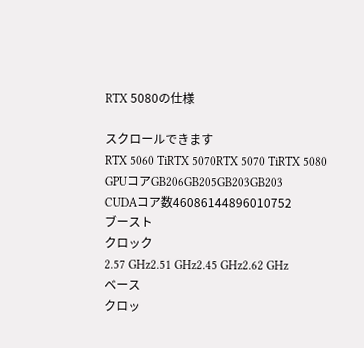RTX 5080の仕様

スクロールできます
RTX 5060 TiRTX 5070RTX 5070 TiRTX 5080
GPUコアGB206GB205GB203GB203
CUDAコア数46086144896010752
ブースト
クロック
2.57 GHz2.51 GHz2.45 GHz2.62 GHz
ベース
クロッ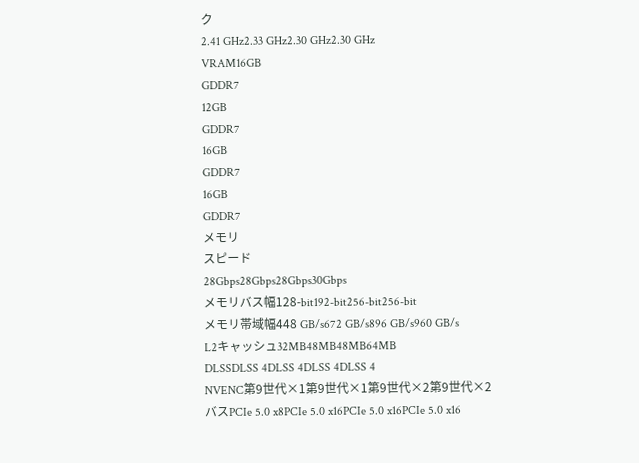ク
2.41 GHz2.33 GHz2.30 GHz2.30 GHz
VRAM16GB
GDDR7
12GB
GDDR7
16GB
GDDR7
16GB
GDDR7
メモリ
スピード
28Gbps28Gbps28Gbps30Gbps
メモリバス幅128-bit192-bit256-bit256-bit
メモリ帯域幅448 GB/s672 GB/s896 GB/s960 GB/s
L2キャッシュ32MB48MB48MB64MB
DLSSDLSS 4DLSS 4DLSS 4DLSS 4
NVENC第9世代×1第9世代×1第9世代×2第9世代×2
バスPCIe 5.0 x8PCIe 5.0 x16PCIe 5.0 x16PCIe 5.0 x16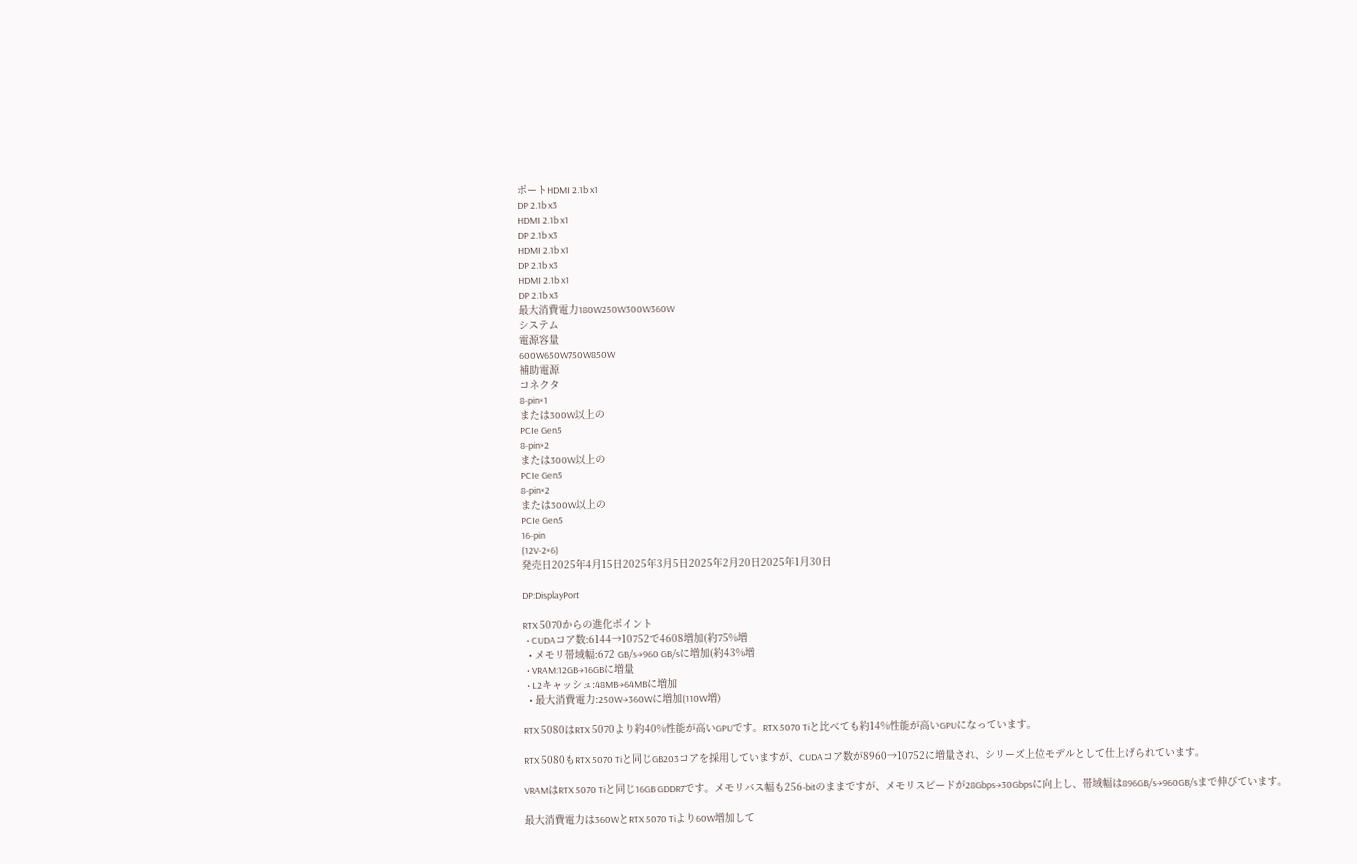ポートHDMI 2.1b x1
DP 2.1b x3
HDMI 2.1b x1
DP 2.1b x3
HDMI 2.1b x1
DP 2.1b x3
HDMI 2.1b x1
DP 2.1b x3
最大消費電力180W250W300W360W
システム
電源容量
600W650W750W850W
補助電源
コネクタ
8-pin×1
または300W以上の
PCIe Gen5
8-pin×2
または300W以上の
PCIe Gen5
8-pin×2
または300W以上の
PCIe Gen5
16-pin
(12V-2×6)
発売日2025年4月15日2025年3月5日2025年2月20日2025年1月30日

DP:DisplayPort

RTX 5070からの進化ポイント
  • CUDAコア数:6144→10752で4608増加(約75%増
  • メモリ帯域幅:672 GB/s→960 GB/sに増加(約43%増
  • VRAM:12GB→16GBに増量
  • L2キャッシュ:48MB→64MBに増加
  • 最大消費電力:250W→360Wに増加(110W増)

RTX 5080はRTX 5070より約40%性能が高いGPUです。RTX 5070 Tiと比べても約14%性能が高いGPUになっています。

RTX 5080もRTX 5070 Tiと同じGB203コアを採用していますが、CUDAコア数が8960→10752に増量され、シリーズ上位モデルとして仕上げられています。

VRAMはRTX 5070 Tiと同じ16GB GDDR7です。メモリバス幅も256-bitのままですが、メモリスピードが28Gbps→30Gbpsに向上し、帯域幅は896GB/s→960GB/sまで伸びています。

最大消費電力は360WとRTX 5070 Tiより60W増加して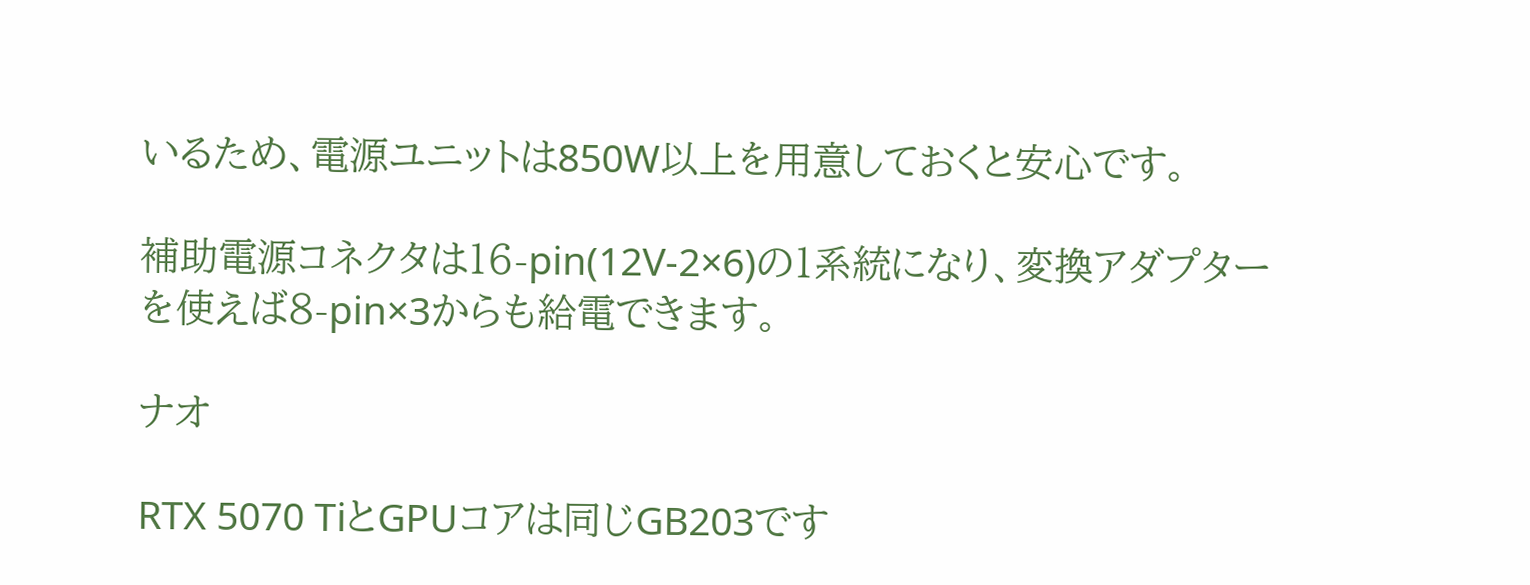いるため、電源ユニットは850W以上を用意しておくと安心です。

補助電源コネクタは16-pin(12V-2×6)の1系統になり、変換アダプターを使えば8-pin×3からも給電できます。

ナオ

RTX 5070 TiとGPUコアは同じGB203です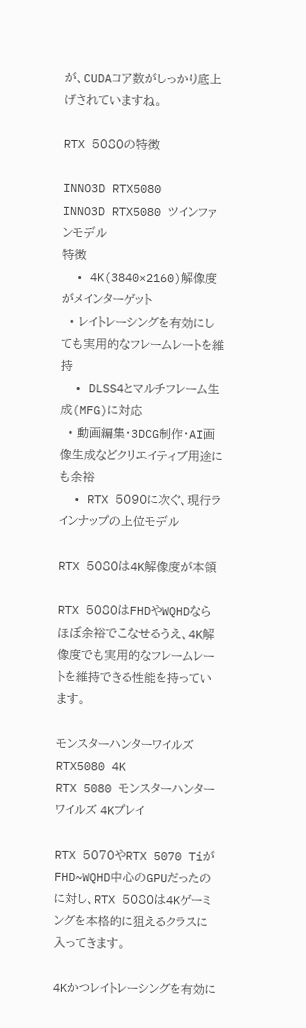が、CUDAコア数がしっかり底上げされていますね。

RTX 5080の特徴

INNO3D RTX5080
INNO3D RTX5080 ツインファンモデル
特徴
  • 4K(3840×2160)解像度がメインターゲット
  • レイトレーシングを有効にしても実用的なフレームレートを維持
  • DLSS4とマルチフレーム生成(MFG)に対応
  • 動画編集・3DCG制作・AI画像生成などクリエイティブ用途にも余裕
  • RTX 5090に次ぐ、現行ラインナップの上位モデル

RTX 5080は4K解像度が本領

RTX 5080はFHDやWQHDならほぼ余裕でこなせるうえ、4K解像度でも実用的なフレームレートを維持できる性能を持っています。

モンスターハンターワイルズ RTX5080 4K
RTX 5080 モンスターハンターワイルズ 4Kプレイ

RTX 5070やRTX 5070 TiがFHD~WQHD中心のGPUだったのに対し、RTX 5080は4Kゲーミングを本格的に狙えるクラスに入ってきます。

4Kかつレイトレーシングを有効に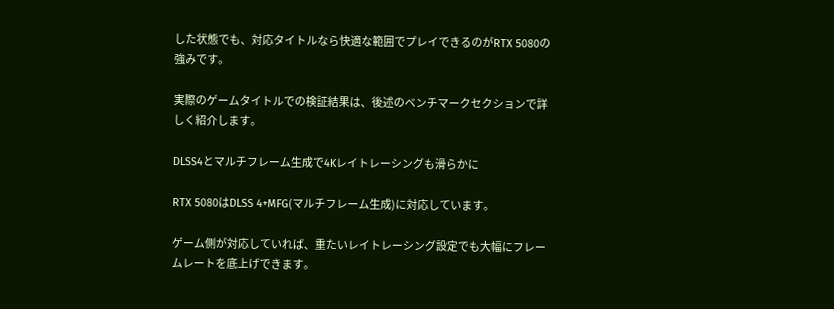した状態でも、対応タイトルなら快適な範囲でプレイできるのがRTX 5080の強みです。

実際のゲームタイトルでの検証結果は、後述のベンチマークセクションで詳しく紹介します。

DLSS4とマルチフレーム生成で4Kレイトレーシングも滑らかに

RTX 5080はDLSS 4+MFG(マルチフレーム生成)に対応しています。

ゲーム側が対応していれば、重たいレイトレーシング設定でも大幅にフレームレートを底上げできます。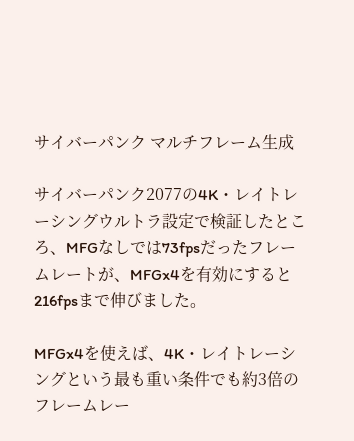サイバーパンク マルチフレーム生成

サイバーパンク2077の4K・レイトレーシングウルトラ設定で検証したところ、MFGなしでは73fpsだったフレームレートが、MFGx4を有効にすると216fpsまで伸びました。

MFGx4を使えば、4K・レイトレーシングという最も重い条件でも約3倍のフレームレー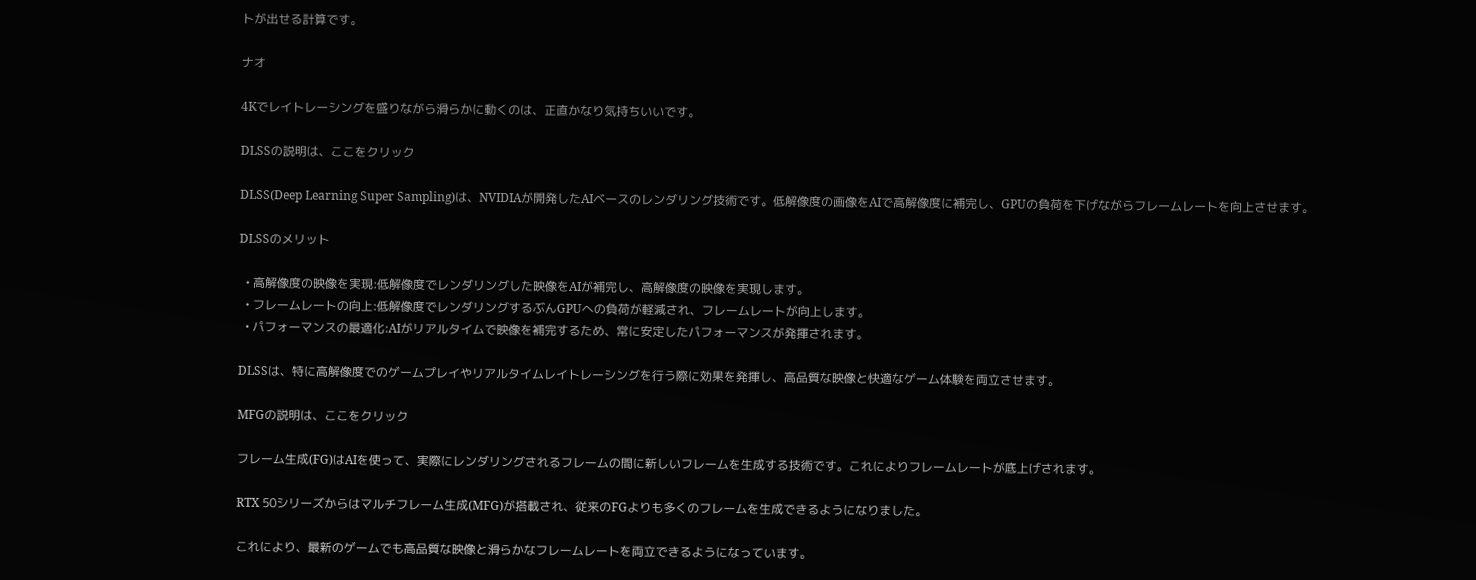トが出せる計算です。

ナオ

4Kでレイトレーシングを盛りながら滑らかに動くのは、正直かなり気持ちいいです。

DLSSの説明は、ここをクリック

DLSS(Deep Learning Super Sampling)は、NVIDIAが開発したAIベースのレンダリング技術です。低解像度の画像をAIで高解像度に補完し、GPUの負荷を下げながらフレームレートを向上させます。

DLSSのメリット

  • 高解像度の映像を実現:低解像度でレンダリングした映像をAIが補完し、高解像度の映像を実現します。
  • フレームレートの向上:低解像度でレンダリングするぶんGPUへの負荷が軽減され、フレームレートが向上します。
  • パフォーマンスの最適化:AIがリアルタイムで映像を補完するため、常に安定したパフォーマンスが発揮されます。

DLSSは、特に高解像度でのゲームプレイやリアルタイムレイトレーシングを行う際に効果を発揮し、高品質な映像と快適なゲーム体験を両立させます。

MFGの説明は、ここをクリック

フレーム生成(FG)はAIを使って、実際にレンダリングされるフレームの間に新しいフレームを生成する技術です。これによりフレームレートが底上げされます。

RTX 50シリーズからはマルチフレーム生成(MFG)が搭載され、従来のFGよりも多くのフレームを生成できるようになりました。

これにより、最新のゲームでも高品質な映像と滑らかなフレームレートを両立できるようになっています。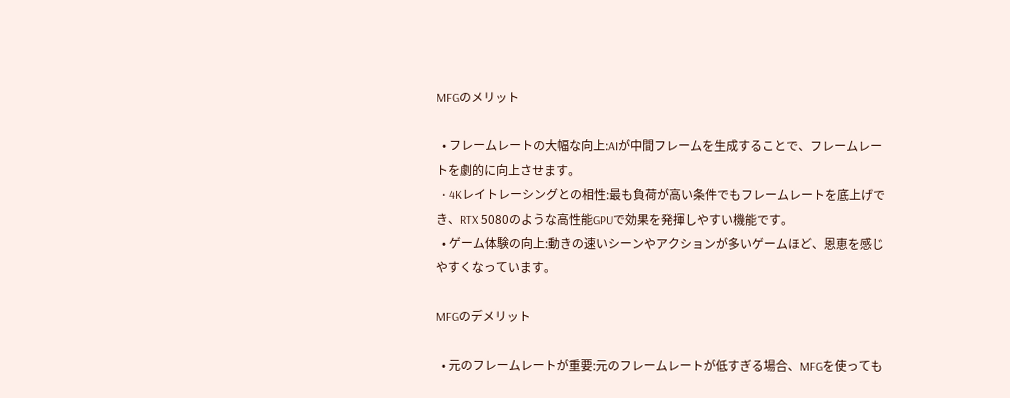MFGのメリット

  • フレームレートの大幅な向上:AIが中間フレームを生成することで、フレームレートを劇的に向上させます。
  • 4Kレイトレーシングとの相性:最も負荷が高い条件でもフレームレートを底上げでき、RTX 5080のような高性能GPUで効果を発揮しやすい機能です。
  • ゲーム体験の向上:動きの速いシーンやアクションが多いゲームほど、恩恵を感じやすくなっています。

MFGのデメリット

  • 元のフレームレートが重要:元のフレームレートが低すぎる場合、MFGを使っても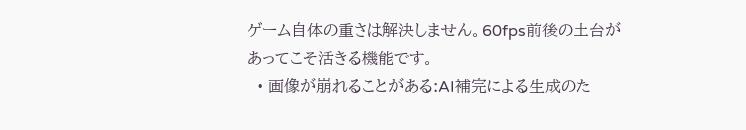ゲーム自体の重さは解決しません。60fps前後の土台があってこそ活きる機能です。
  • 画像が崩れることがある:AI補完による生成のた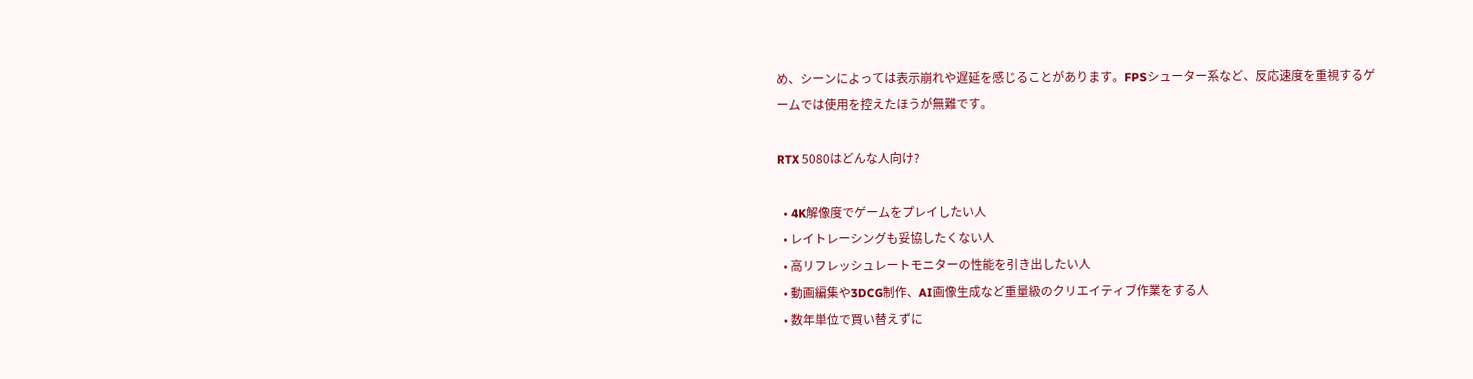め、シーンによっては表示崩れや遅延を感じることがあります。FPSシューター系など、反応速度を重視するゲームでは使用を控えたほうが無難です。

RTX 5080はどんな人向け?

  • 4K解像度でゲームをプレイしたい人
  • レイトレーシングも妥協したくない人
  • 高リフレッシュレートモニターの性能を引き出したい人
  • 動画編集や3DCG制作、AI画像生成など重量級のクリエイティブ作業をする人
  • 数年単位で買い替えずに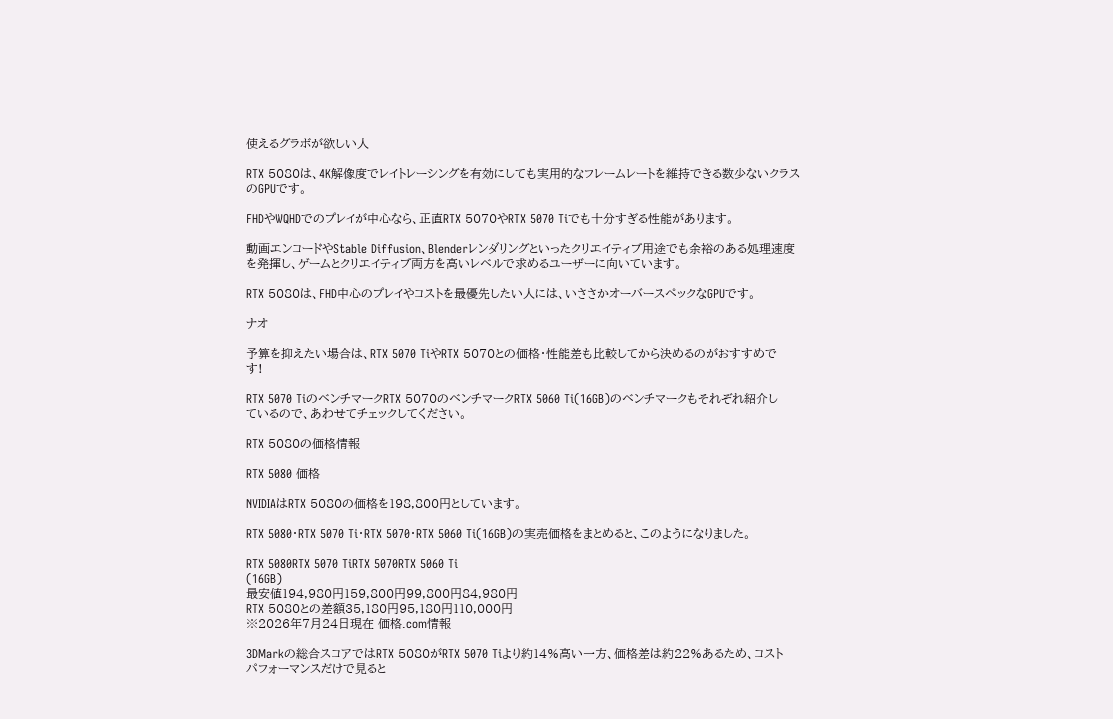使えるグラボが欲しい人

RTX 5080は、4K解像度でレイトレーシングを有効にしても実用的なフレームレートを維持できる数少ないクラスのGPUです。

FHDやWQHDでのプレイが中心なら、正直RTX 5070やRTX 5070 Tiでも十分すぎる性能があります。

動画エンコードやStable Diffusion、Blenderレンダリングといったクリエイティブ用途でも余裕のある処理速度を発揮し、ゲームとクリエイティブ両方を高いレベルで求めるユーザーに向いています。

RTX 5080は、FHD中心のプレイやコストを最優先したい人には、いささかオーバースペックなGPUです。

ナオ

予算を抑えたい場合は、RTX 5070 TiやRTX 5070との価格・性能差も比較してから決めるのがおすすめです!

RTX 5070 TiのベンチマークRTX 5070のベンチマークRTX 5060 Ti(16GB)のベンチマークもそれぞれ紹介しているので、あわせてチェックしてください。

RTX 5080の価格情報

RTX 5080 価格

NVIDIAはRTX 5080の価格を198,800円としています。

RTX 5080・RTX 5070 Ti・RTX 5070・RTX 5060 Ti(16GB)の実売価格をまとめると、このようになりました。

RTX 5080RTX 5070 TiRTX 5070RTX 5060 Ti
(16GB)
最安値194,980円159,800円99,800円84,980円
RTX 5080との差額35,180円95,180円110,000円
※2026年7月24日現在 価格.com情報

3DMarkの総合スコアではRTX 5080がRTX 5070 Tiより約14%高い一方、価格差は約22%あるため、コストパフォーマンスだけで見ると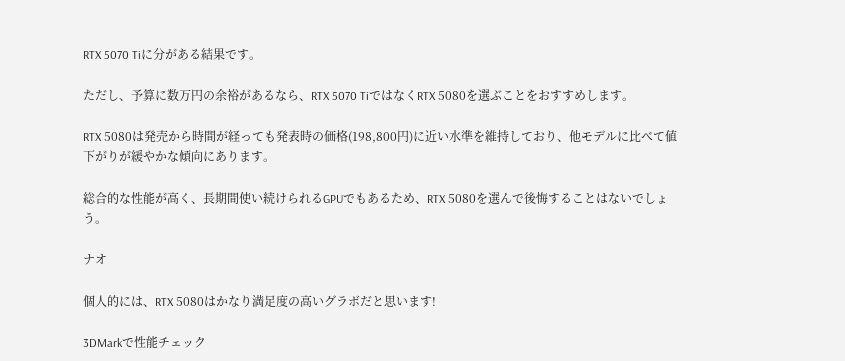RTX 5070 Tiに分がある結果です。

ただし、予算に数万円の余裕があるなら、RTX 5070 TiではなくRTX 5080を選ぶことをおすすめします。

RTX 5080は発売から時間が経っても発表時の価格(198,800円)に近い水準を維持しており、他モデルに比べて値下がりが緩やかな傾向にあります。

総合的な性能が高く、長期間使い続けられるGPUでもあるため、RTX 5080を選んで後悔することはないでしょう。

ナオ

個人的には、RTX 5080はかなり満足度の高いグラボだと思います!

3DMarkで性能チェック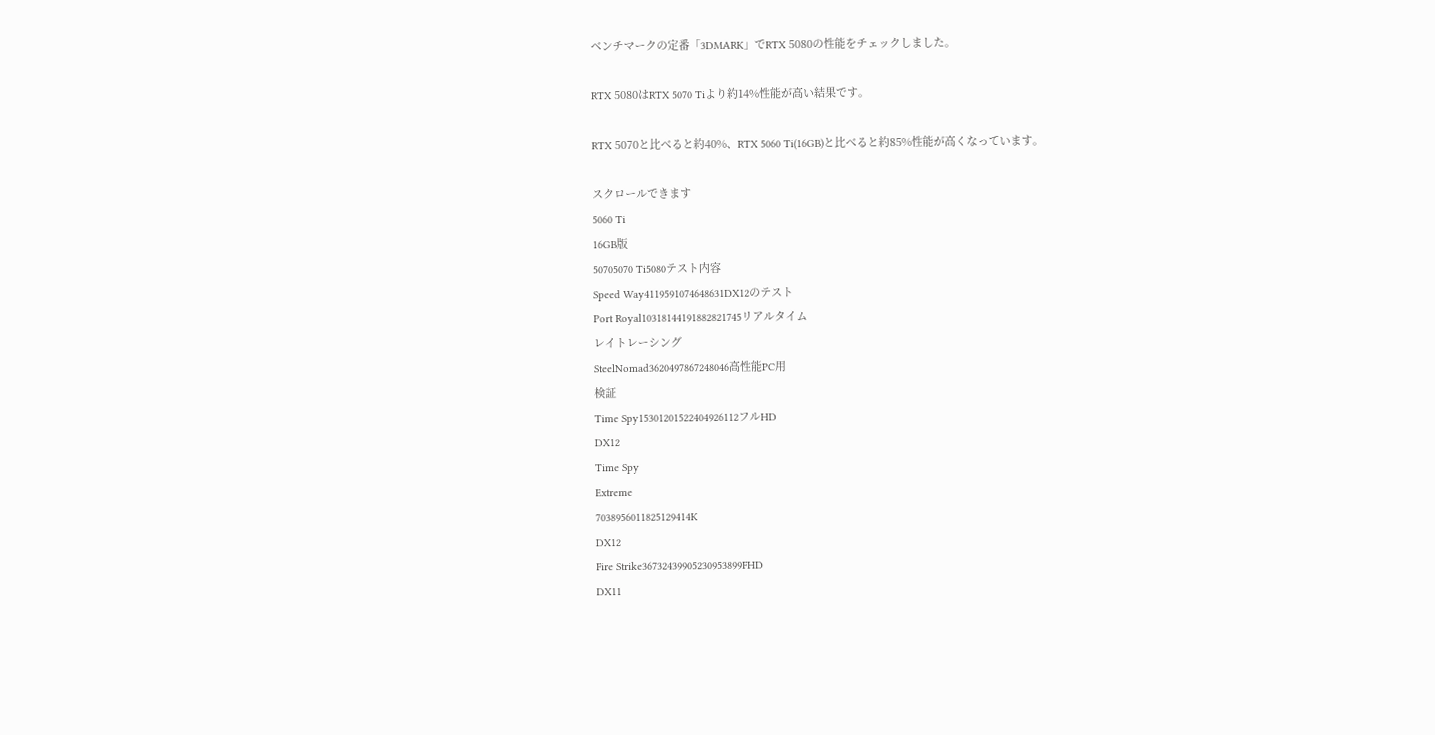ベンチマークの定番「3DMARK」でRTX 5080の性能をチェックしました。

RTX 5080はRTX 5070 Tiより約14%性能が高い結果です。

RTX 5070と比べると約40%、RTX 5060 Ti(16GB)と比べると約85%性能が高くなっています。

スクロールできます
5060 Ti
16GB版
50705070 Ti5080テスト内容
Speed Way4119591074648631DX12のテスト
Port Royal10318144191882821745リアルタイム
レイトレーシング
SteelNomad3620497867248046高性能PC用
検証
Time Spy15301201522404926112フルHD
DX12
Time Spy
Extreme
7038956011825129414K
DX12
Fire Strike36732439905230953899FHD
DX11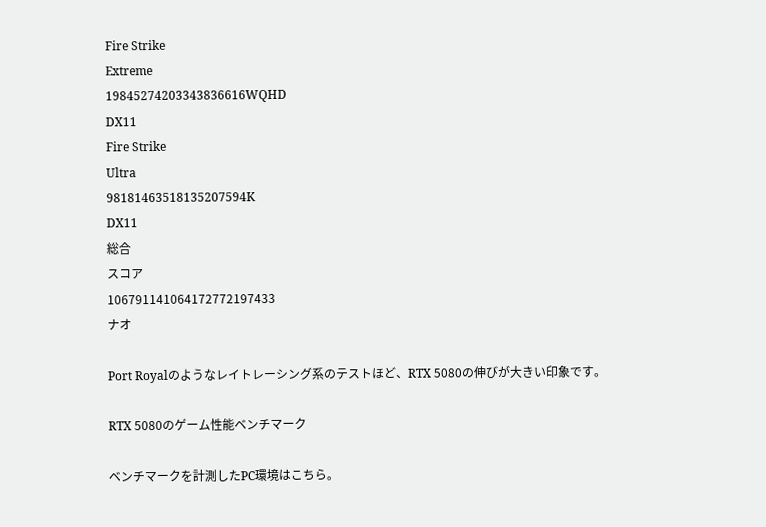Fire Strike
Extreme
19845274203343836616WQHD
DX11
Fire Strike
Ultra
98181463518135207594K
DX11
総合
スコア
106791141064172772197433
ナオ

Port Royalのようなレイトレーシング系のテストほど、RTX 5080の伸びが大きい印象です。

RTX 5080のゲーム性能ベンチマーク

ベンチマークを計測したPC環境はこちら。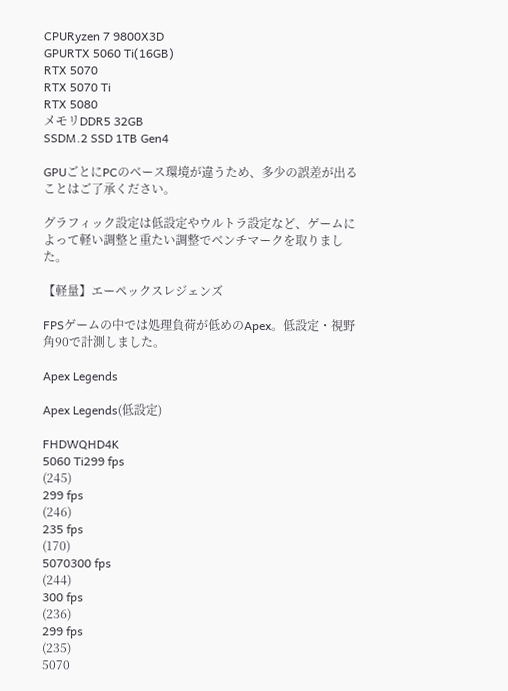CPURyzen 7 9800X3D
GPURTX 5060 Ti(16GB)
RTX 5070
RTX 5070 Ti
RTX 5080
メモリDDR5 32GB
SSDM.2 SSD 1TB Gen4

GPUごとにPCのベース環境が違うため、多少の誤差が出ることはご了承ください。

グラフィック設定は低設定やウルトラ設定など、ゲームによって軽い調整と重たい調整でベンチマークを取りました。

【軽量】エーペックスレジェンズ

FPSゲームの中では処理負荷が低めのApex。低設定・視野角90で計測しました。

Apex Legends

Apex Legends(低設定)

FHDWQHD4K
5060 Ti299 fps
(245)
299 fps
(246)
235 fps
(170)
5070300 fps
(244)
300 fps
(236)
299 fps
(235)
5070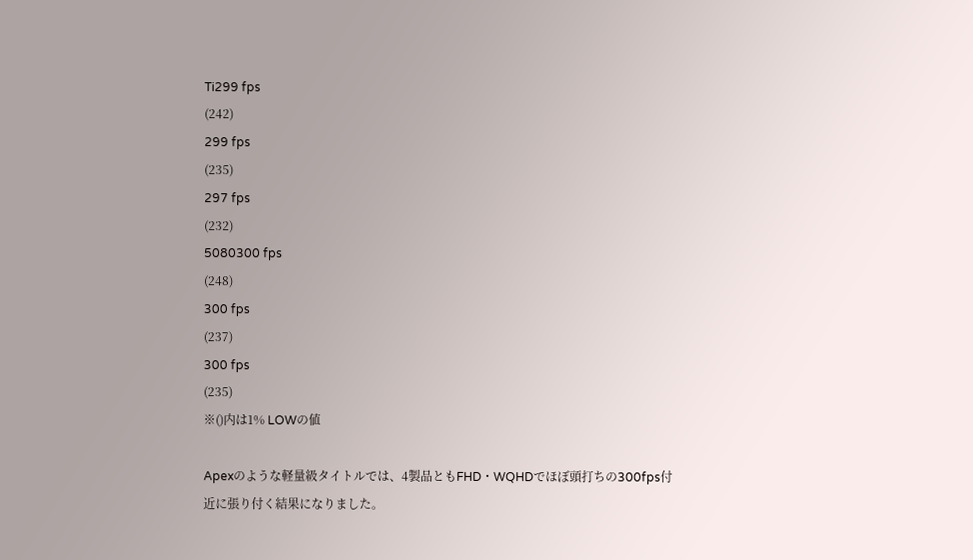Ti299 fps
(242)
299 fps
(235)
297 fps
(232)
5080300 fps
(248)
300 fps
(237)
300 fps
(235)
※()内は1% LOWの値

Apexのような軽量級タイトルでは、4製品ともFHD・WQHDでほぼ頭打ちの300fps付近に張り付く結果になりました。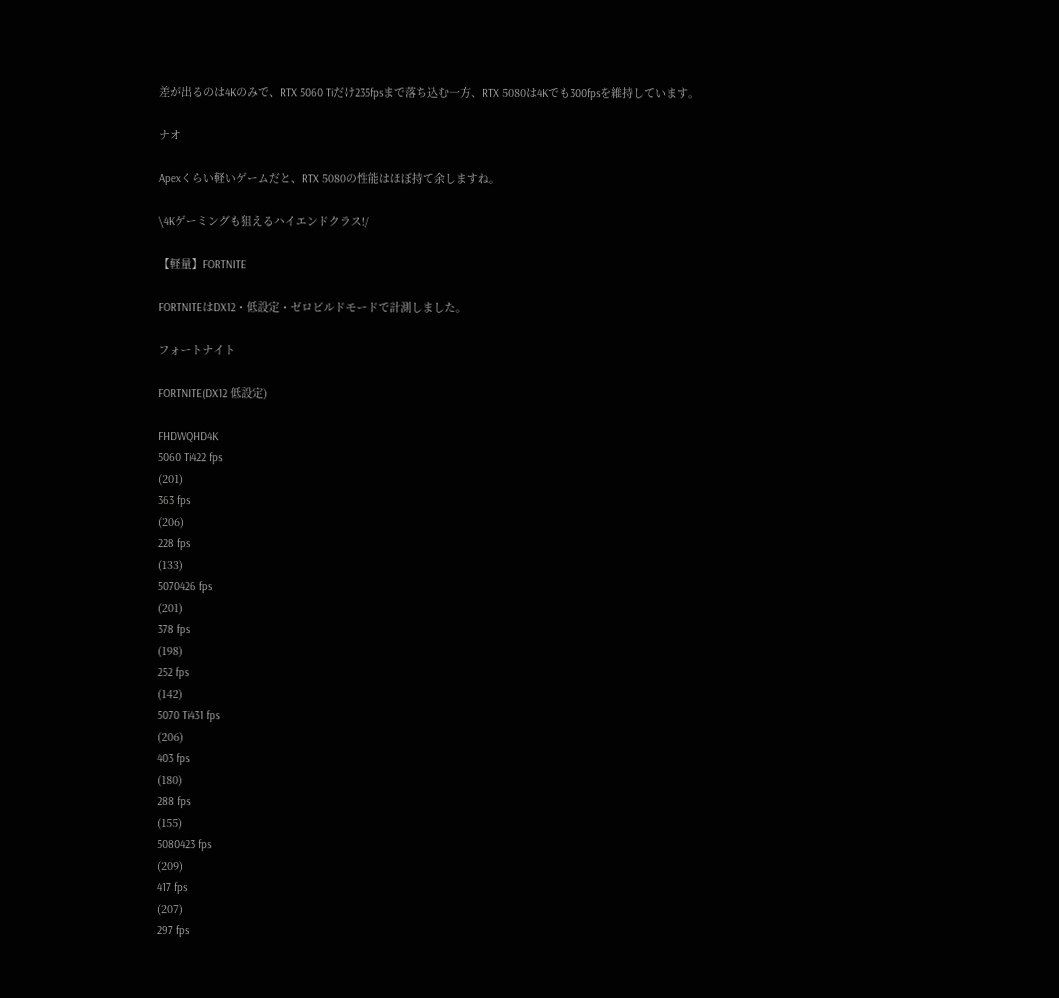差が出るのは4Kのみで、RTX 5060 Tiだけ235fpsまで落ち込む一方、RTX 5080は4Kでも300fpsを維持しています。

ナオ

Apexくらい軽いゲームだと、RTX 5080の性能はほぼ持て余しますね。

\4Kゲーミングも狙えるハイエンドクラス!/

【軽量】FORTNITE

FORTNITEはDX12・低設定・ゼロビルドモードで計測しました。

フォートナイト

FORTNITE(DX12 低設定)

FHDWQHD4K
5060 Ti422 fps
(201)
363 fps
(206)
228 fps
(133)
5070426 fps
(201)
378 fps
(198)
252 fps
(142)
5070 Ti431 fps
(206)
403 fps
(180)
288 fps
(155)
5080423 fps
(209)
417 fps
(207)
297 fps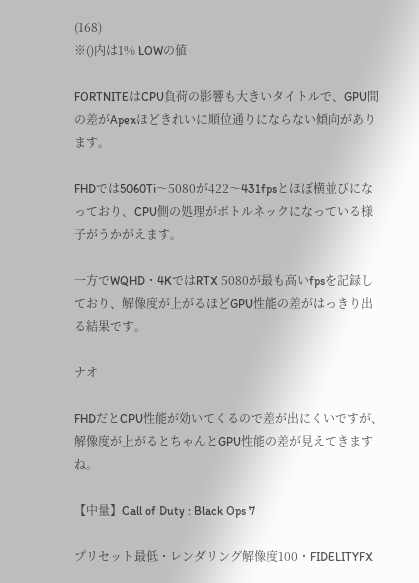(168)
※()内は1% LOWの値

FORTNITEはCPU負荷の影響も大きいタイトルで、GPU間の差がApexほどきれいに順位通りにならない傾向があります。

FHDでは5060Ti〜5080が422〜431fpsとほぼ横並びになっており、CPU側の処理がボトルネックになっている様子がうかがえます。

一方でWQHD・4KではRTX 5080が最も高いfpsを記録しており、解像度が上がるほどGPU性能の差がはっきり出る結果です。

ナオ

FHDだとCPU性能が効いてくるので差が出にくいですが、解像度が上がるとちゃんとGPU性能の差が見えてきますね。

【中量】Call of Duty : Black Ops 7

プリセット最低・レンダリング解像度100・FIDELITYFX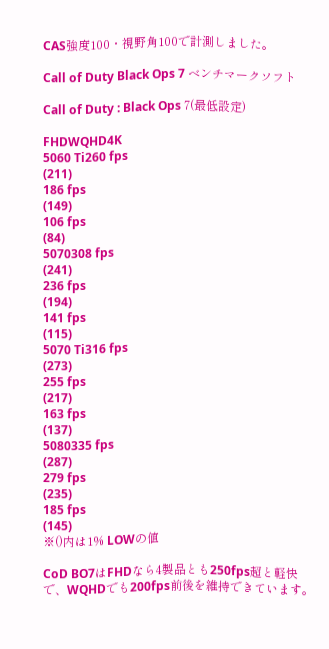CAS強度100・視野角100で計測しました。

Call of Duty Black Ops 7 ベンチマークソフト

Call of Duty : Black Ops 7(最低設定)

FHDWQHD4K
5060 Ti260 fps
(211)
186 fps
(149)
106 fps
(84)
5070308 fps
(241)
236 fps
(194)
141 fps
(115)
5070 Ti316 fps
(273)
255 fps
(217)
163 fps
(137)
5080335 fps
(287)
279 fps
(235)
185 fps
(145)
※()内は1% LOWの値

CoD BO7はFHDなら4製品とも250fps超と軽快で、WQHDでも200fps前後を維持できています。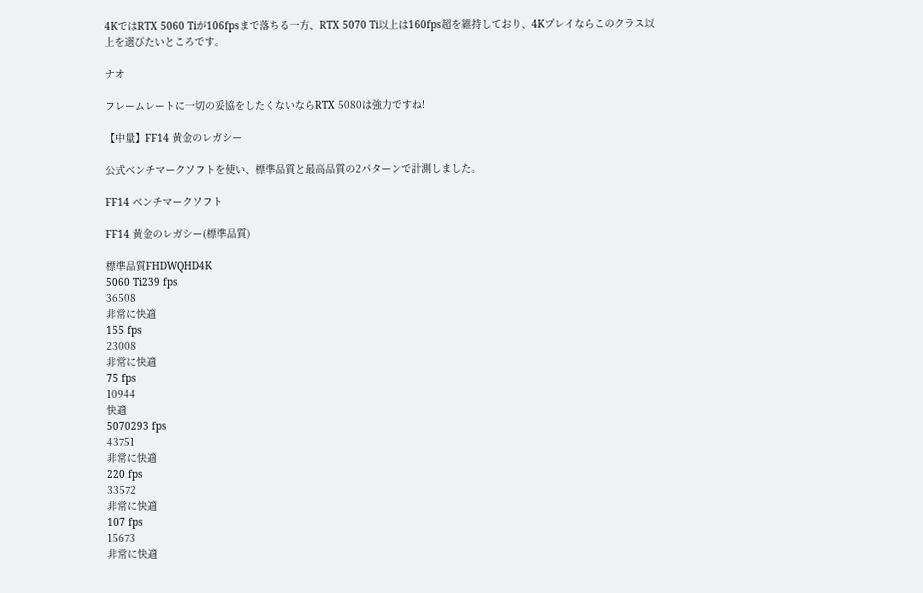4KではRTX 5060 Tiが106fpsまで落ちる一方、RTX 5070 Ti以上は160fps超を維持しており、4Kプレイならこのクラス以上を選びたいところです。

ナオ

フレームレートに一切の妥協をしたくないならRTX 5080は強力ですね!

【中量】FF14 黄金のレガシー

公式ベンチマークソフトを使い、標準品質と最高品質の2パターンで計測しました。

FF14 ベンチマークソフト

FF14 黄金のレガシー(標準品質)

標準品質FHDWQHD4K
5060 Ti239 fps
36508
非常に快適
155 fps
23008
非常に快適
75 fps
10944
快適
5070293 fps
43751
非常に快適
220 fps
33572
非常に快適
107 fps
15673
非常に快適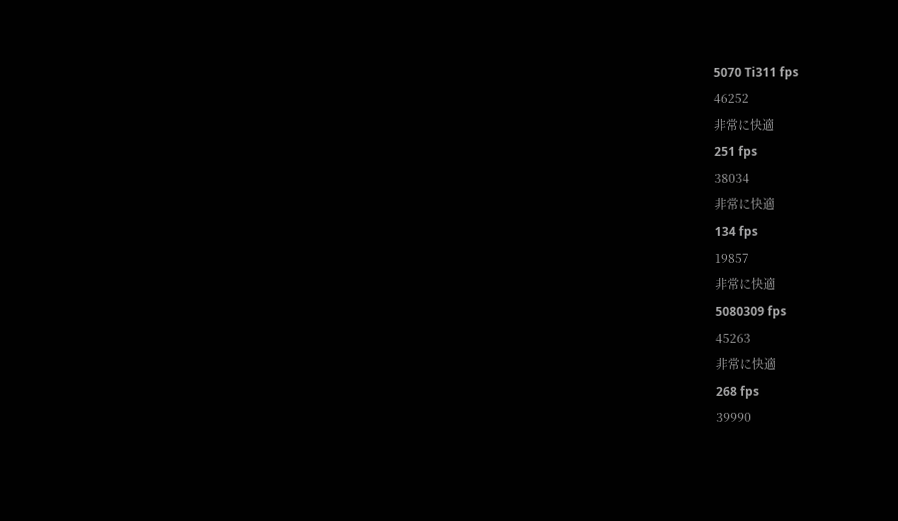5070 Ti311 fps
46252
非常に快適
251 fps
38034
非常に快適
134 fps
19857
非常に快適
5080309 fps
45263
非常に快適
268 fps
39990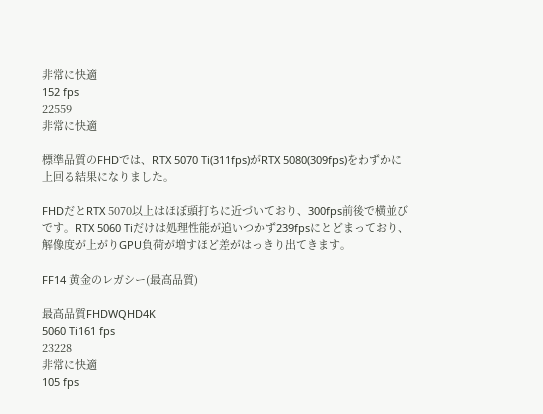非常に快適
152 fps
22559
非常に快適

標準品質のFHDでは、RTX 5070 Ti(311fps)がRTX 5080(309fps)をわずかに上回る結果になりました。

FHDだとRTX 5070以上はほぼ頭打ちに近づいており、300fps前後で横並びです。RTX 5060 Tiだけは処理性能が追いつかず239fpsにとどまっており、解像度が上がりGPU負荷が増すほど差がはっきり出てきます。

FF14 黄金のレガシー(最高品質)

最高品質FHDWQHD4K
5060 Ti161 fps
23228
非常に快適
105 fps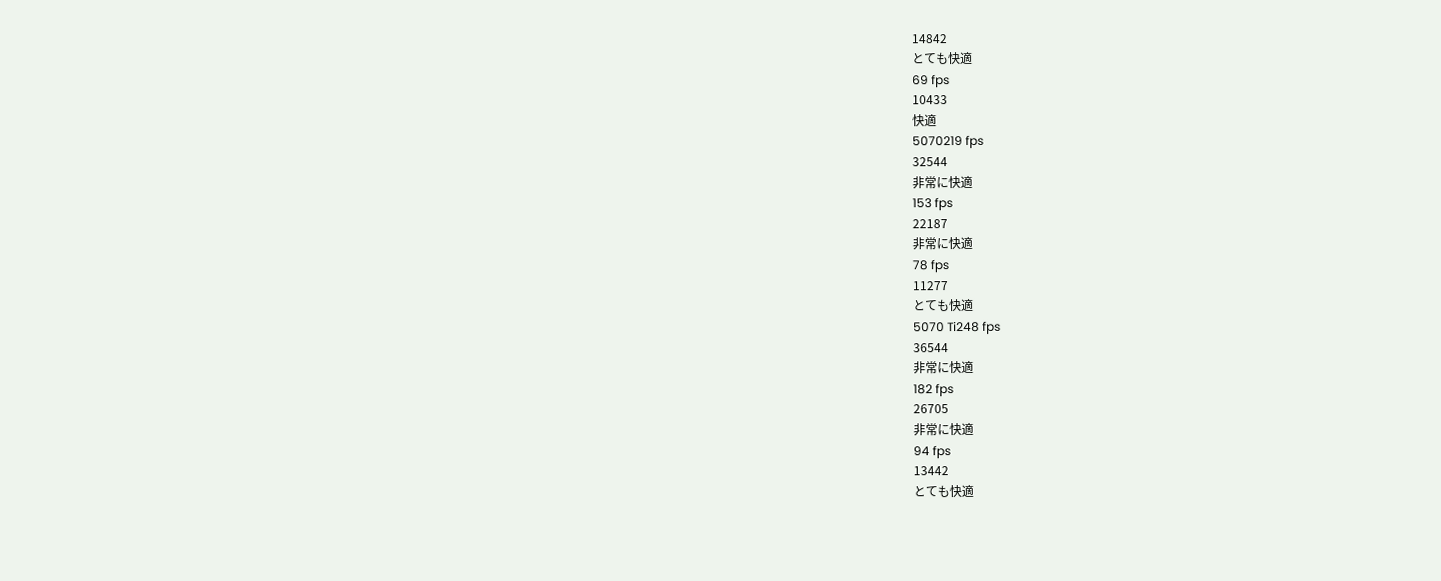14842
とても快適
69 fps
10433
快適
5070219 fps
32544
非常に快適
153 fps
22187
非常に快適
78 fps
11277
とても快適
5070 Ti248 fps
36544
非常に快適
182 fps
26705
非常に快適
94 fps
13442
とても快適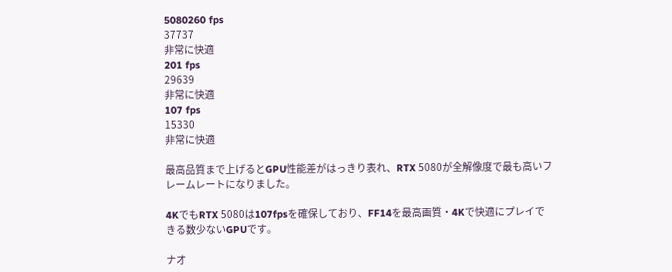5080260 fps
37737
非常に快適
201 fps
29639
非常に快適
107 fps
15330
非常に快適

最高品質まで上げるとGPU性能差がはっきり表れ、RTX 5080が全解像度で最も高いフレームレートになりました。

4KでもRTX 5080は107fpsを確保しており、FF14を最高画質・4Kで快適にプレイできる数少ないGPUです。

ナオ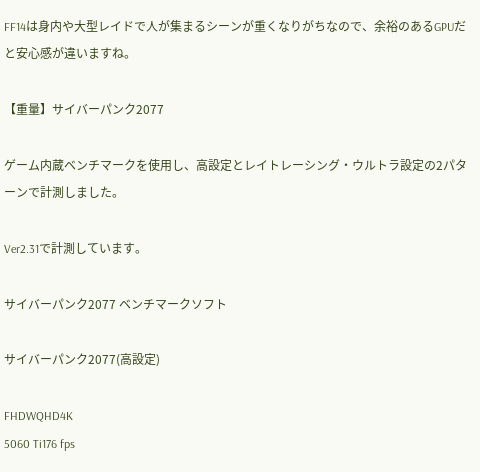FF14は身内や大型レイドで人が集まるシーンが重くなりがちなので、余裕のあるGPUだと安心感が違いますね。

【重量】サイバーパンク2077

ゲーム内蔵ベンチマークを使用し、高設定とレイトレーシング・ウルトラ設定の2パターンで計測しました。

Ver2.31で計測しています。

サイバーパンク2077 ベンチマークソフト

サイバーパンク2077(高設定)

FHDWQHD4K
5060 Ti176 fps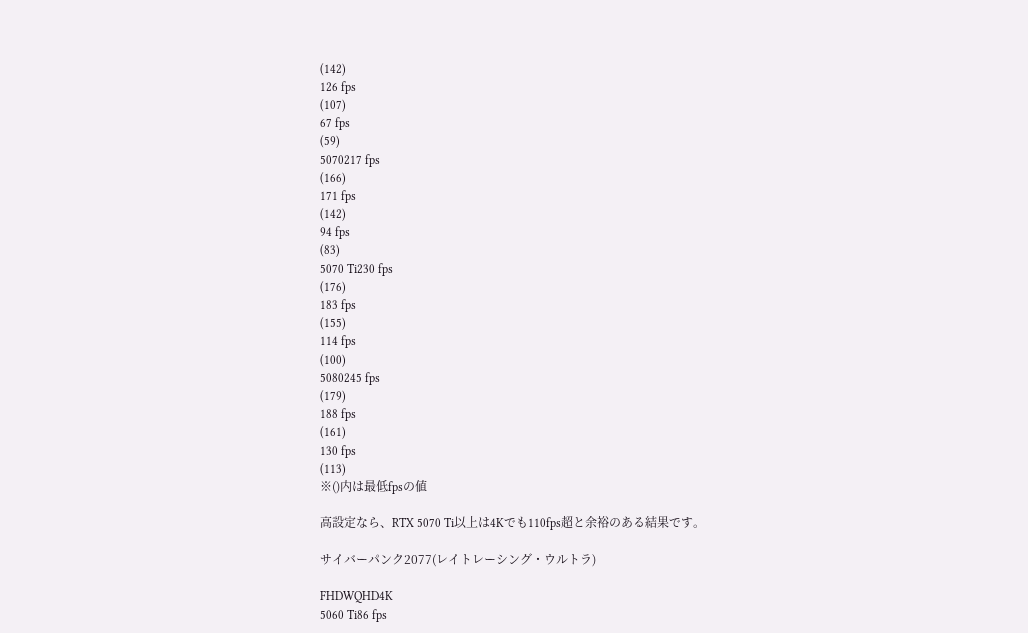(142)
126 fps
(107)
67 fps
(59)
5070217 fps
(166)
171 fps
(142)
94 fps
(83)
5070 Ti230 fps
(176)
183 fps
(155)
114 fps
(100)
5080245 fps
(179)
188 fps
(161)
130 fps
(113)
※()内は最低fpsの値

高設定なら、RTX 5070 Ti以上は4Kでも110fps超と余裕のある結果です。

サイバーパンク2077(レイトレーシング・ウルトラ)

FHDWQHD4K
5060 Ti86 fps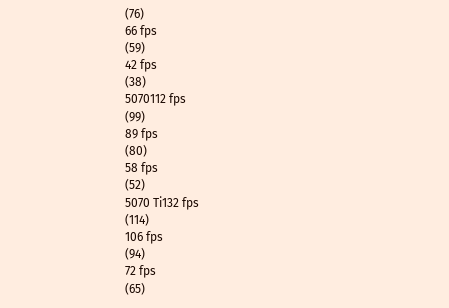(76)
66 fps
(59)
42 fps
(38)
5070112 fps
(99)
89 fps
(80)
58 fps
(52)
5070 Ti132 fps
(114)
106 fps
(94)
72 fps
(65)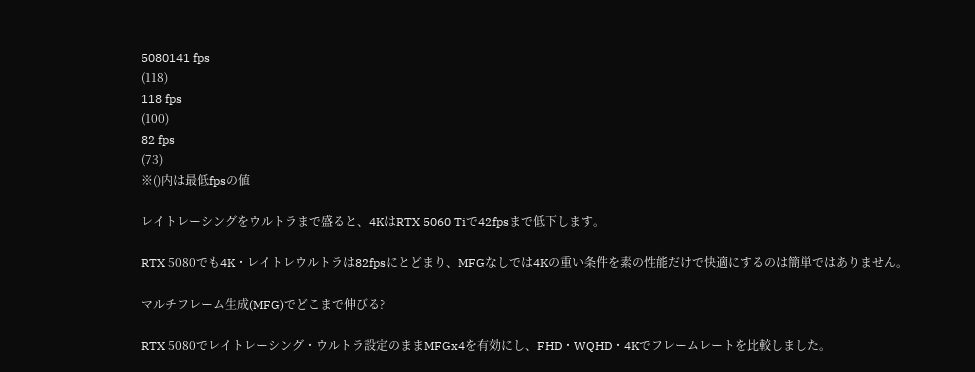5080141 fps
(118)
118 fps
(100)
82 fps
(73)
※()内は最低fpsの値

レイトレーシングをウルトラまで盛ると、4KはRTX 5060 Tiで42fpsまで低下します。

RTX 5080でも4K・レイトレウルトラは82fpsにとどまり、MFGなしでは4Kの重い条件を素の性能だけで快適にするのは簡単ではありません。

マルチフレーム生成(MFG)でどこまで伸びる?

RTX 5080でレイトレーシング・ウルトラ設定のままMFGx4を有効にし、FHD・WQHD・4Kでフレームレートを比較しました。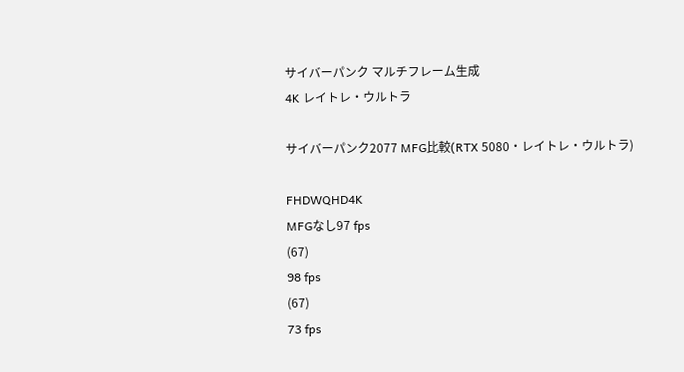サイバーパンク マルチフレーム生成
4K レイトレ・ウルトラ

サイバーパンク2077 MFG比較(RTX 5080・レイトレ・ウルトラ)

FHDWQHD4K
MFGなし97 fps
(67)
98 fps
(67)
73 fps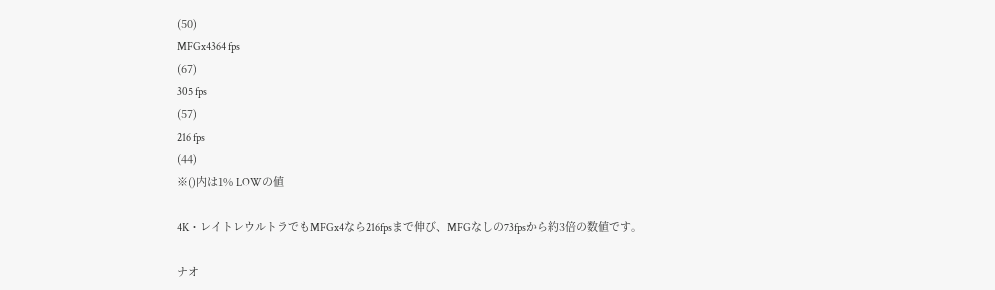(50)
MFGx4364 fps
(67)
305 fps
(57)
216 fps
(44)
※()内は1% LOWの値

4K・レイトレウルトラでもMFGx4なら216fpsまで伸び、MFGなしの73fpsから約3倍の数値です。

ナオ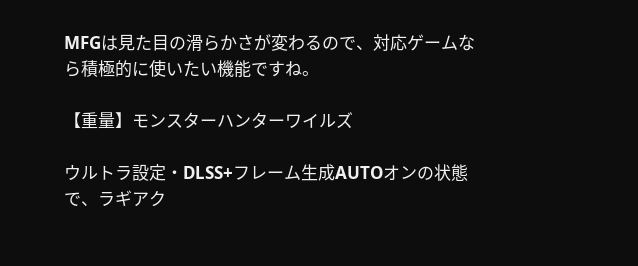MFGは見た目の滑らかさが変わるので、対応ゲームなら積極的に使いたい機能ですね。

【重量】モンスターハンターワイルズ

ウルトラ設定・DLSS+フレーム生成AUTOオンの状態で、ラギアク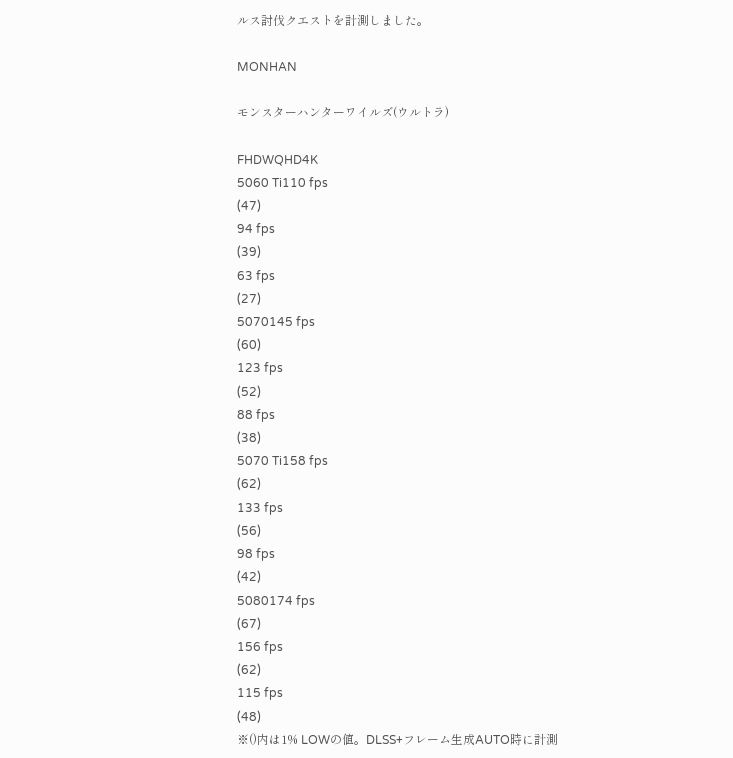ルス討伐クエストを計測しました。

MONHAN

モンスターハンターワイルズ(ウルトラ)

FHDWQHD4K
5060 Ti110 fps
(47)
94 fps
(39)
63 fps
(27)
5070145 fps
(60)
123 fps
(52)
88 fps
(38)
5070 Ti158 fps
(62)
133 fps
(56)
98 fps
(42)
5080174 fps
(67)
156 fps
(62)
115 fps
(48)
※()内は1% LOWの値。DLSS+フレーム生成AUTO時に計測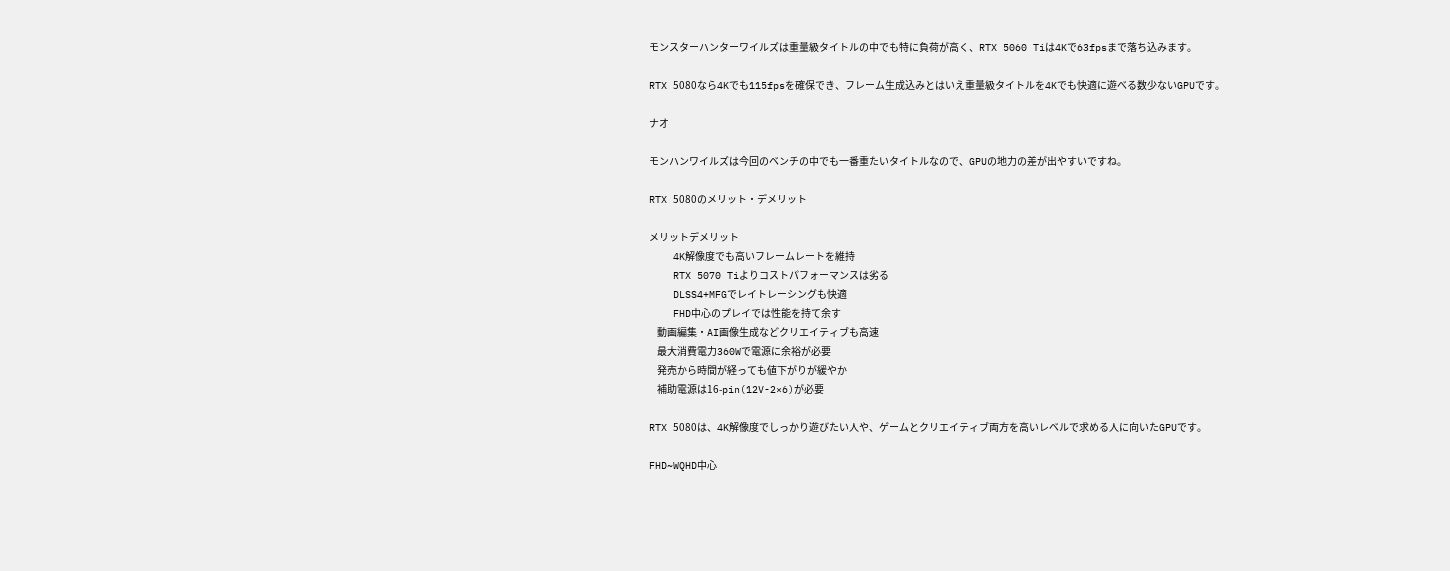モンスターハンターワイルズは重量級タイトルの中でも特に負荷が高く、RTX 5060 Tiは4Kで63fpsまで落ち込みます。

RTX 5080なら4Kでも115fpsを確保でき、フレーム生成込みとはいえ重量級タイトルを4Kでも快適に遊べる数少ないGPUです。

ナオ

モンハンワイルズは今回のベンチの中でも一番重たいタイトルなので、GPUの地力の差が出やすいですね。

RTX 5080のメリット・デメリット

メリットデメリット
    4K解像度でも高いフレームレートを維持
    RTX 5070 Tiよりコストパフォーマンスは劣る
    DLSS4+MFGでレイトレーシングも快適
    FHD中心のプレイでは性能を持て余す
    動画編集・AI画像生成などクリエイティブも高速
    最大消費電力360Wで電源に余裕が必要
    発売から時間が経っても値下がりが緩やか
    補助電源は16-pin(12V-2×6)が必要

RTX 5080は、4K解像度でしっかり遊びたい人や、ゲームとクリエイティブ両方を高いレベルで求める人に向いたGPUです。

FHD~WQHD中心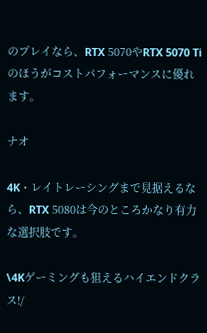のプレイなら、RTX 5070やRTX 5070 Tiのほうがコストパフォーマンスに優れます。

ナオ

4K・レイトレーシングまで見据えるなら、RTX 5080は今のところかなり有力な選択肢です。

\4Kゲーミングも狙えるハイエンドクラス!/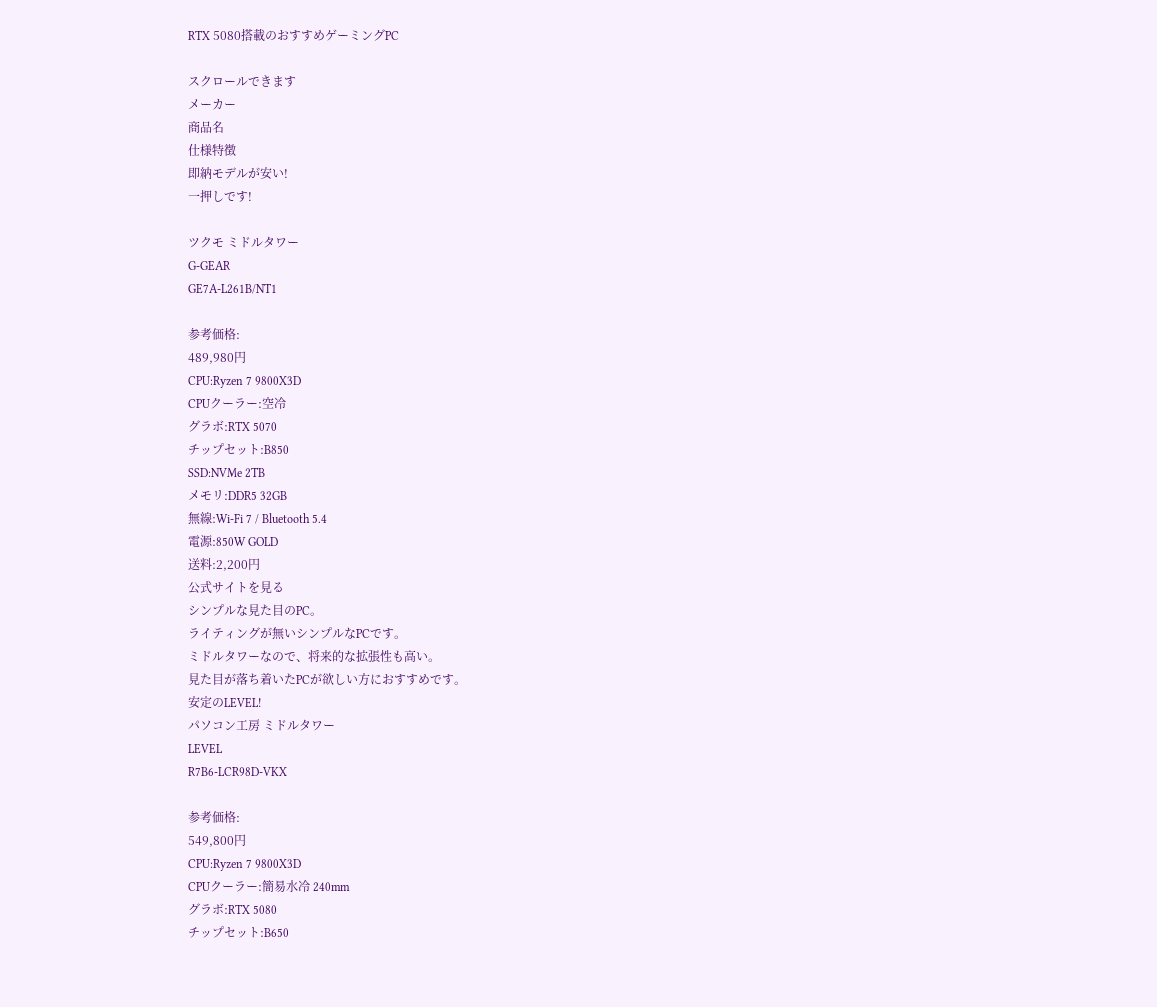RTX 5080搭載のおすすめゲーミングPC

スクロールできます
メーカー
商品名
仕様特徴
即納モデルが安い!
一押しです!

ツクモ ミドルタワー
G-GEAR
GE7A-L261B/NT1

参考価格:
489,980円
CPU:Ryzen 7 9800X3D
CPUクーラー:空冷
グラボ:RTX 5070
チップセット:B850
SSD:NVMe 2TB
メモリ:DDR5 32GB
無線:Wi-Fi 7 / Bluetooth 5.4
電源:850W GOLD
送料:2,200円
公式サイトを見る
シンプルな見た目のPC。
ライティングが無いシンプルなPCです。
ミドルタワーなので、将来的な拡張性も高い。
見た目が落ち着いたPCが欲しい方におすすめです。
安定のLEVEL!
パソコン工房 ミドルタワー
LEVEL
R7B6-LCR98D-VKX

参考価格:
549,800円
CPU:Ryzen 7 9800X3D
CPUクーラー:簡易水冷 240mm
グラボ:RTX 5080
チップセット:B650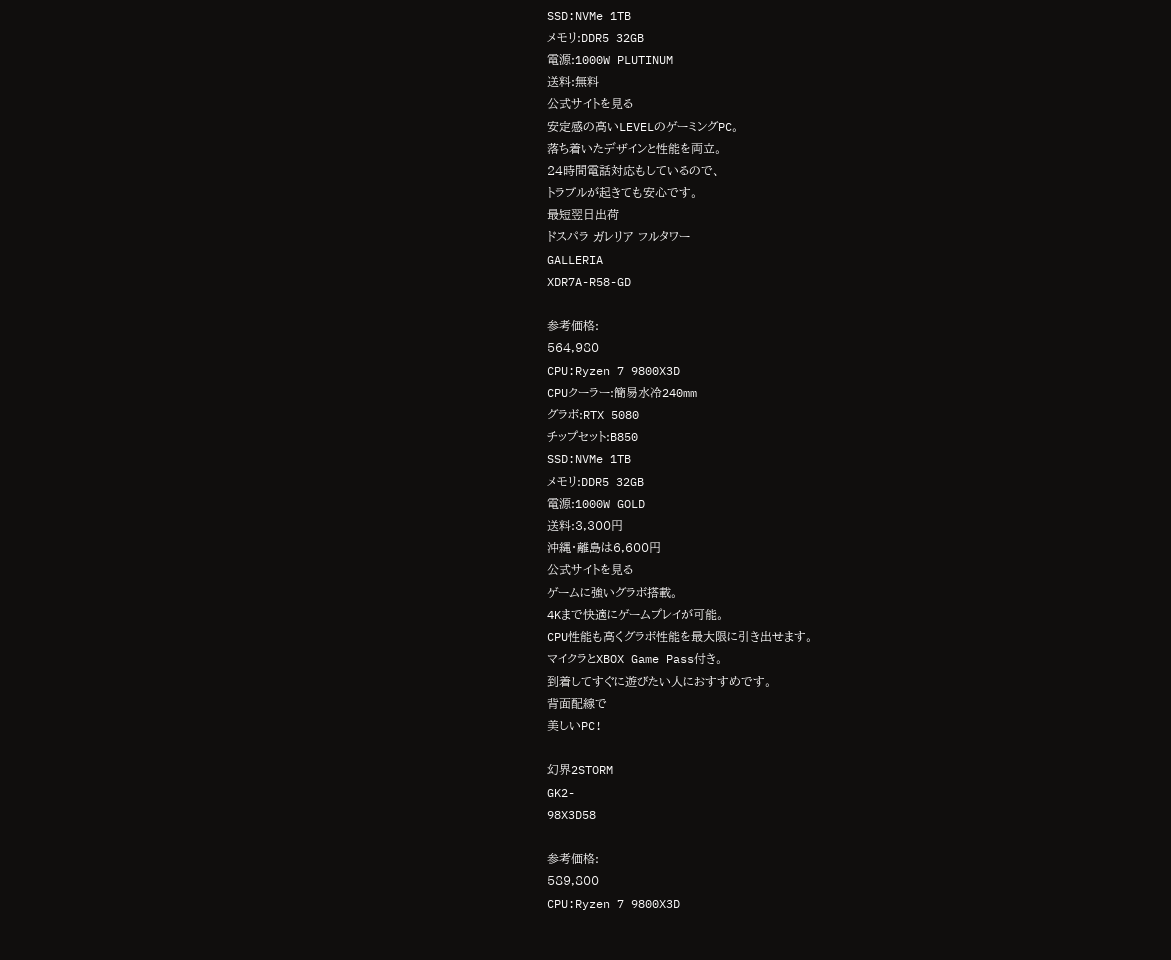SSD:NVMe 1TB
メモリ:DDR5 32GB
電源:1000W PLUTINUM
送料:無料
公式サイトを見る
安定感の高いLEVELのゲーミングPC。
落ち着いたデザインと性能を両立。
24時間電話対応もしているので、
トラブルが起きても安心です。
最短翌日出荷
ドスパラ ガレリア フルタワー
GALLERIA
XDR7A-R58-GD

参考価格:
564,980
CPU:Ryzen 7 9800X3D
CPUクーラー:簡易水冷240mm
グラボ:RTX 5080
チップセット:B850
SSD:NVMe 1TB
メモリ:DDR5 32GB
電源:1000W GOLD
送料:3,300円
沖縄・離島は6,600円
公式サイトを見る
ゲームに強いグラボ搭載。
4Kまで快適にゲームプレイが可能。
CPU性能も高くグラボ性能を最大限に引き出せます。
マイクラとXBOX Game Pass付き。
到着してすぐに遊びたい人におすすめです。
背面配線で
美しいPC!

幻界2STORM
GK2-
98X3D58

参考価格:
589,800
CPU:Ryzen 7 9800X3D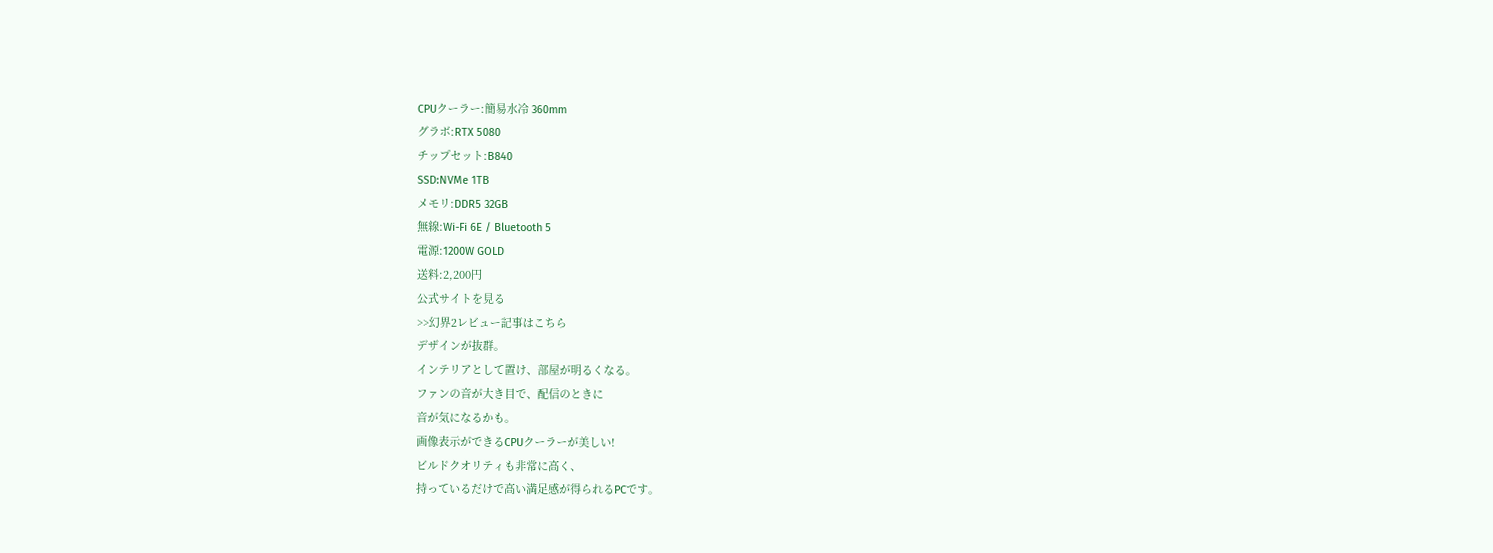CPUクーラー:簡易水冷 360mm
グラボ:RTX 5080
チップセット:B840
SSD:NVMe 1TB
メモリ:DDR5 32GB
無線:Wi-Fi 6E / Bluetooth 5
電源:1200W GOLD
送料:2,200円
公式サイトを見る
>>幻界2レビュー記事はこちら
デザインが抜群。
インテリアとして置け、部屋が明るくなる。
ファンの音が大き目で、配信のときに
音が気になるかも。
画像表示ができるCPUクーラーが美しい!
ビルドクオリティも非常に高く、
持っているだけで高い満足感が得られるPCです。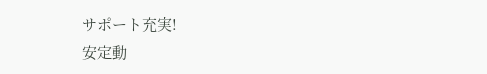サポート充実!
安定動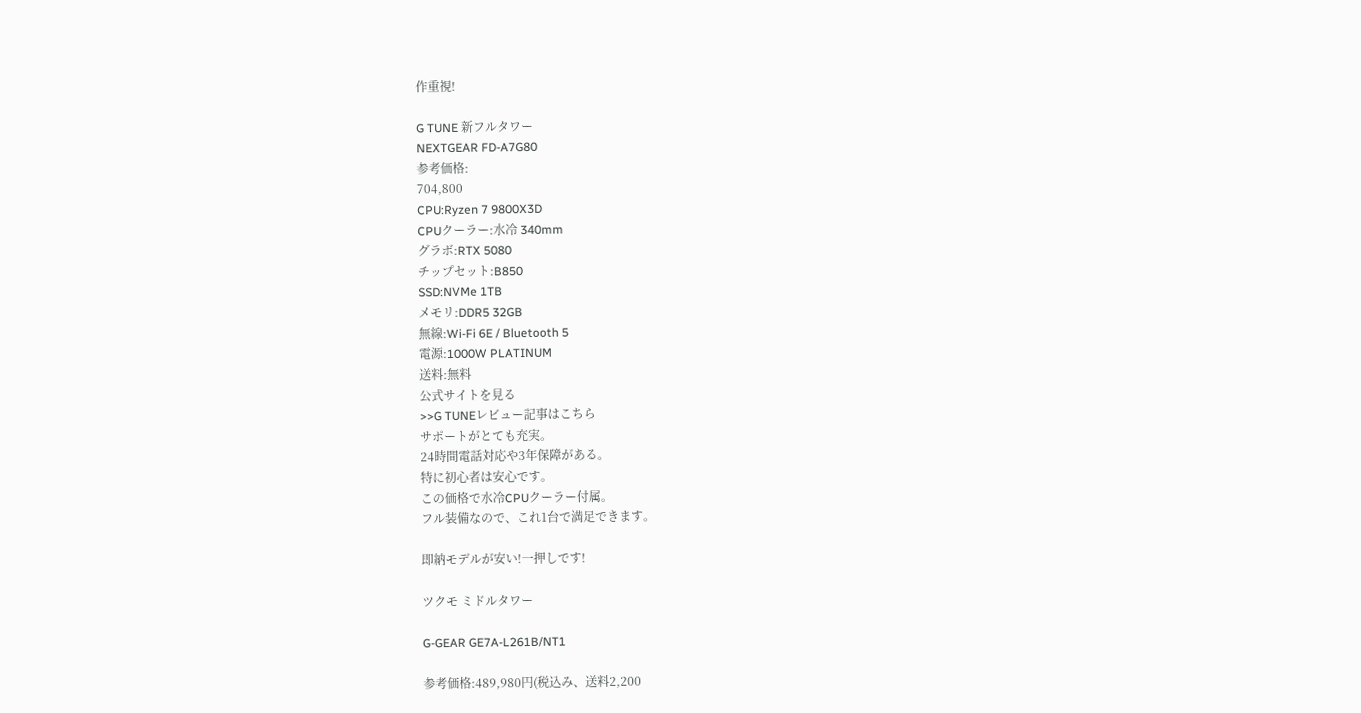作重視!

G TUNE 新フルタワー
NEXTGEAR FD-A7G80
参考価格:
704,800
CPU:Ryzen 7 9800X3D
CPUクーラー:水冷 340mm
グラボ:RTX 5080
チップセット:B850
SSD:NVMe 1TB
メモリ:DDR5 32GB
無線:Wi-Fi 6E / Bluetooth 5
電源:1000W PLATINUM
送料:無料
公式サイトを見る
>>G TUNEレビュー記事はこちら
サポートがとても充実。
24時間電話対応や3年保障がある。
特に初心者は安心です。
この価格で水冷CPUクーラー付属。
フル装備なので、これ1台で満足できます。

即納モデルが安い!一押しです!

ツクモ ミドルタワー

G-GEAR GE7A-L261B/NT1

参考価格:489,980円(税込み、送料2,200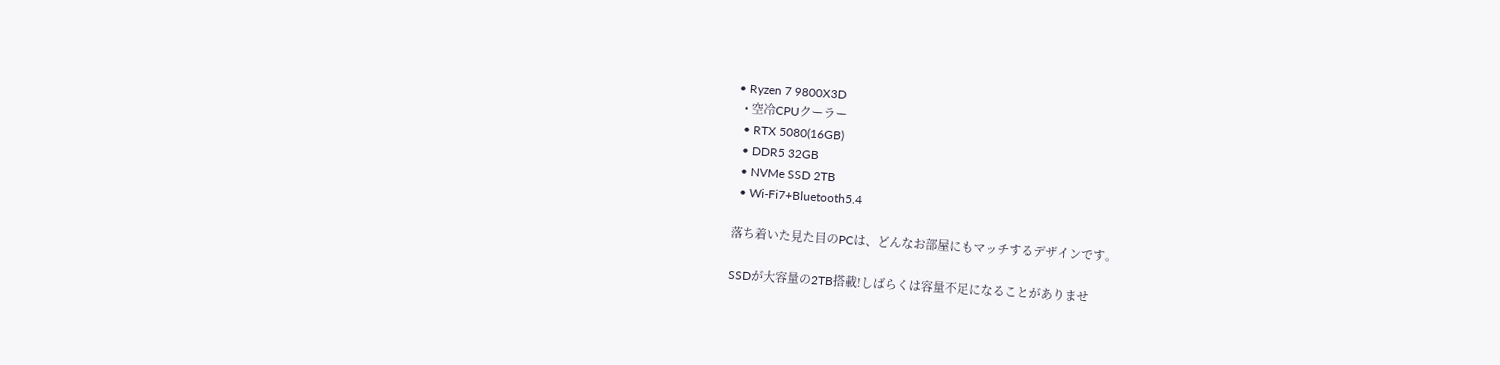• Ryzen 7 9800X3D
  • 空冷CPUクーラー
  • RTX 5080(16GB)
  • DDR5 32GB
  • NVMe SSD 2TB
  • Wi-Fi7+Bluetooth5.4

落ち着いた見た目のPCは、どんなお部屋にもマッチするデザインです。

SSDが大容量の2TB搭載!しばらくは容量不足になることがありませ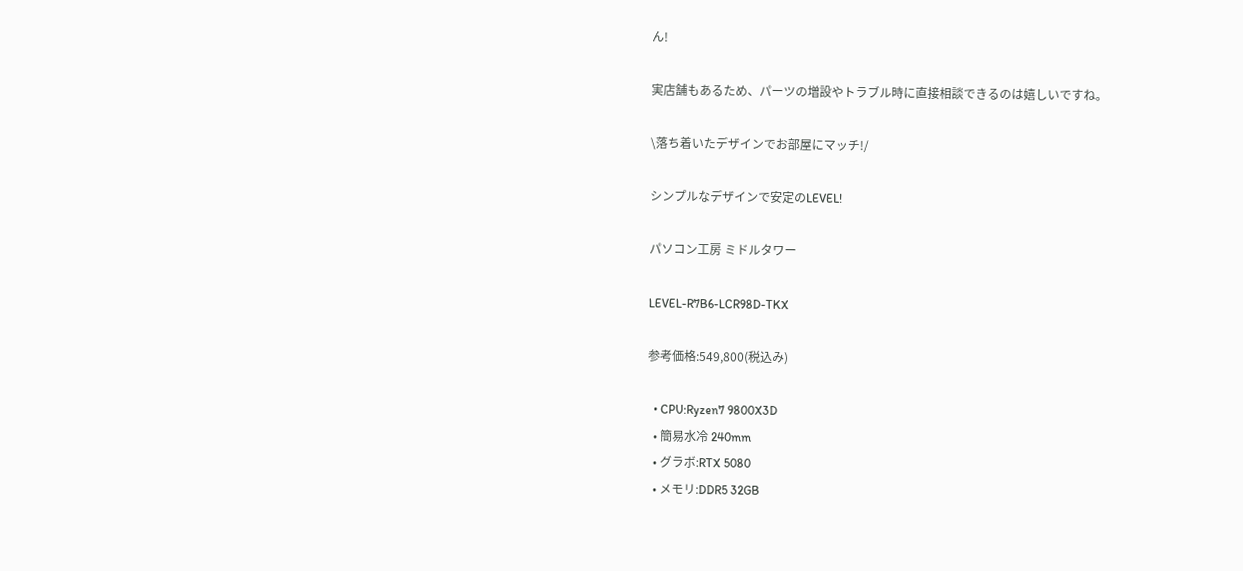ん!

実店舗もあるため、パーツの増設やトラブル時に直接相談できるのは嬉しいですね。

\落ち着いたデザインでお部屋にマッチ!/

シンプルなデザインで安定のLEVEL!

パソコン工房 ミドルタワー

LEVEL-R7B6-LCR98D-TKX

参考価格:549,800(税込み)

  • CPU:Ryzen7 9800X3D
  • 簡易水冷 240mm
  • グラボ:RTX 5080
  • メモリ:DDR5 32GB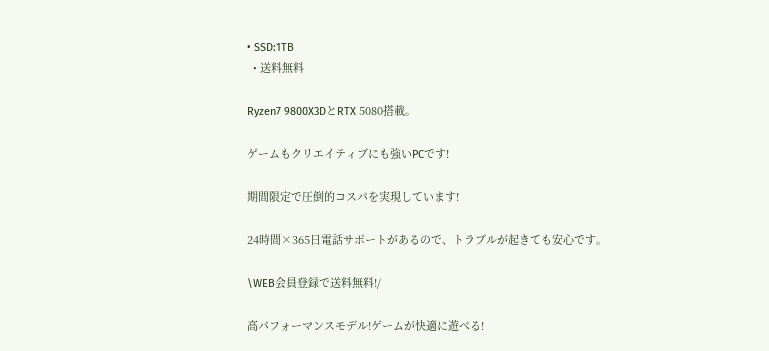• SSD:1TB
  • 送料無料

Ryzen7 9800X3DとRTX 5080搭載。

ゲームもクリエイティブにも強いPCです!

期間限定で圧倒的コスパを実現しています!

24時間×365日電話サポートがあるので、トラブルが起きても安心です。

\WEB会員登録で送料無料!/

高パフォーマンスモデル!ゲームが快適に遊べる!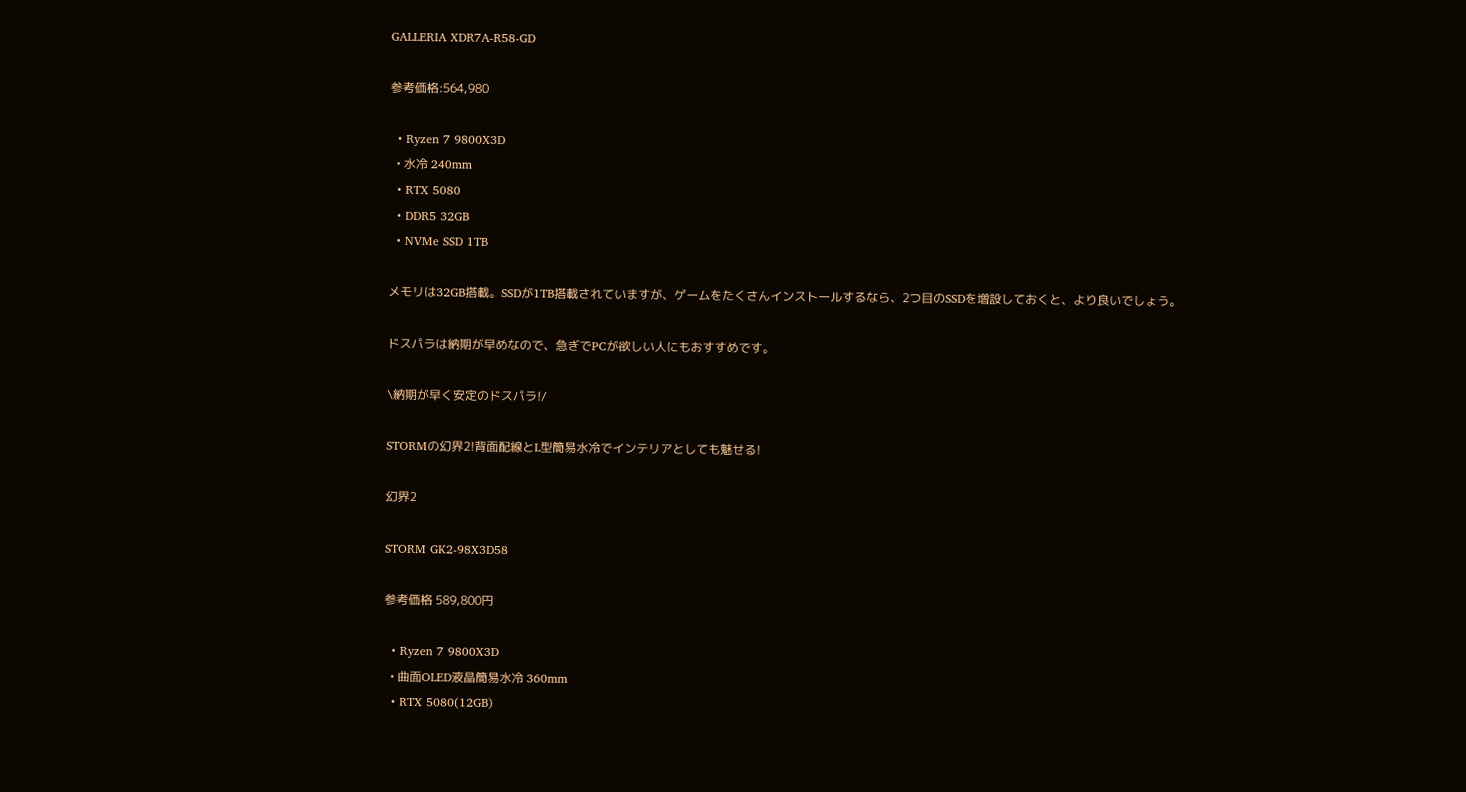GALLERIA XDR7A-R58-GD

参考価格:564,980

  • Ryzen 7 9800X3D
  • 水冷 240mm
  • RTX 5080
  • DDR5 32GB
  • NVMe SSD 1TB

メモリは32GB搭載。SSDが1TB搭載されていますが、ゲームをたくさんインストールするなら、2つ目のSSDを増設しておくと、より良いでしょう。

ドスパラは納期が早めなので、急ぎでPCが欲しい人にもおすすめです。

\納期が早く安定のドスパラ!/

STORMの幻界2!背面配線とL型簡易水冷でインテリアとしても魅せる!

幻界2

STORM GK2-98X3D58

参考価格 589,800円

  • Ryzen 7 9800X3D
  • 曲面OLED液晶簡易水冷 360mm
  • RTX 5080(12GB)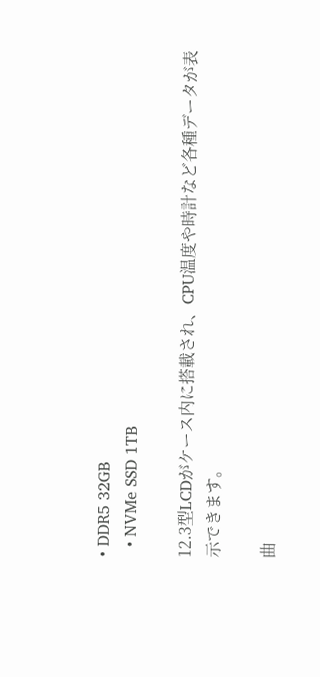• DDR5 32GB
  • NVMe SSD 1TB

12.3型LCDがケース内に搭載され、CPU温度や時計など各種データが表示できます。

曲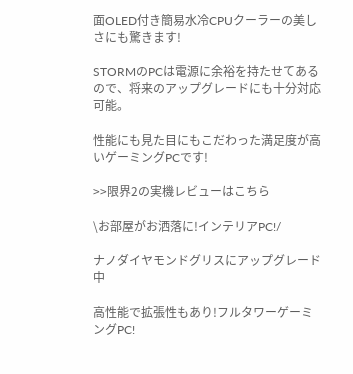面OLED付き簡易水冷CPUクーラーの美しさにも驚きます!

STORMのPCは電源に余裕を持たせてあるので、将来のアップグレードにも十分対応可能。

性能にも見た目にもこだわった満足度が高いゲーミングPCです!

>>限界2の実機レビューはこちら

\お部屋がお洒落に!インテリアPC!/

ナノダイヤモンドグリスにアップグレード中

高性能で拡張性もあり!フルタワーゲーミングPC!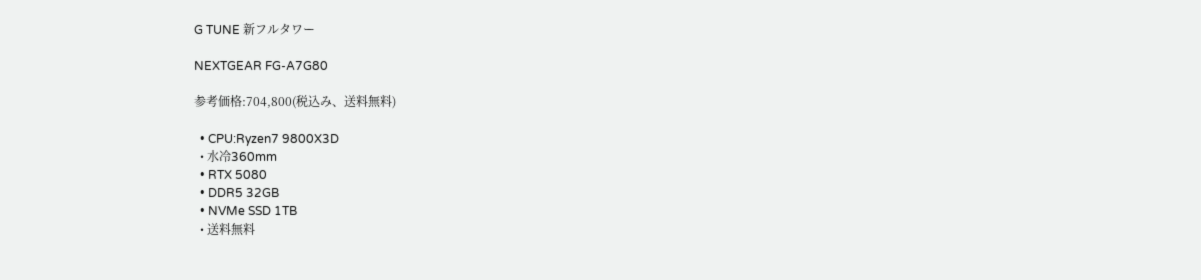G TUNE 新フルタワー

NEXTGEAR FG-A7G80

参考価格:704,800(税込み、送料無料)

  • CPU:Ryzen7 9800X3D
  • 水冷360mm
  • RTX 5080
  • DDR5 32GB
  • NVMe SSD 1TB
  • 送料無料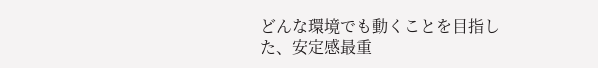どんな環境でも動くことを目指した、安定感最重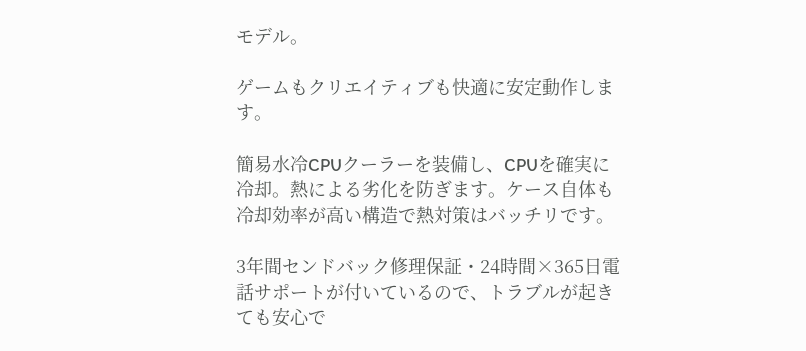モデル。

ゲームもクリエイティブも快適に安定動作します。

簡易水冷CPUクーラーを装備し、CPUを確実に冷却。熱による劣化を防ぎます。ケース自体も冷却効率が高い構造で熱対策はバッチリです。

3年間センドバック修理保証・24時間×365日電話サポートが付いているので、トラブルが起きても安心で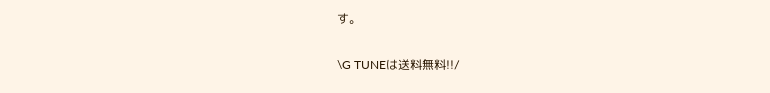す。

\G TUNEは送料無料!!/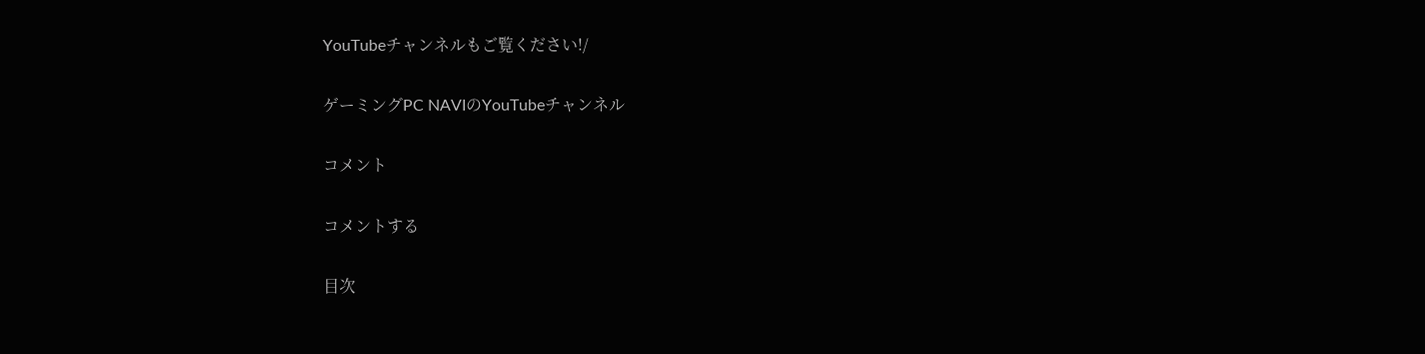YouTubeチャンネルもご覧ください!/

ゲーミングPC NAVIのYouTubeチャンネル

コメント

コメントする

目次